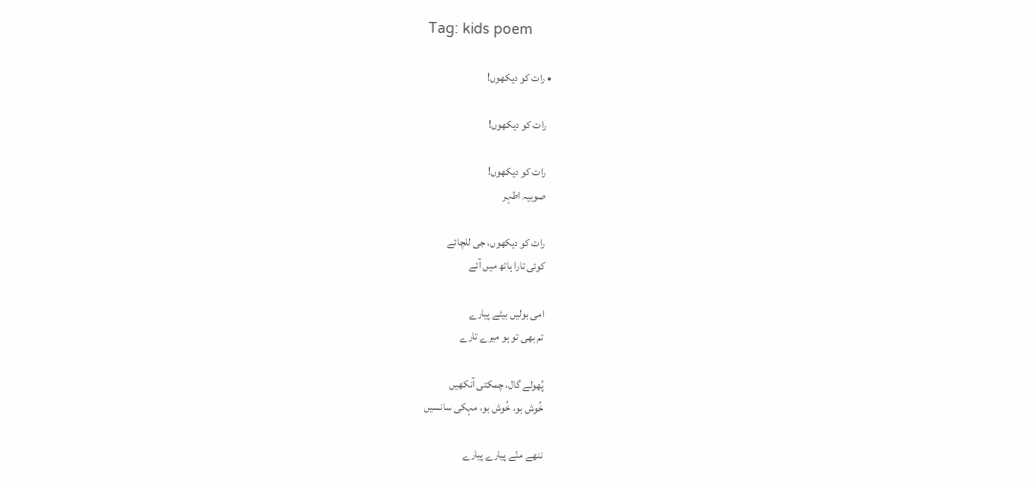Tag: kids poem

  • رات کو دیکھوں!

    رات کو دیکھوں!

    رات کو دیکھوں!
    صوبیہ اطہر

    رات کو دیکھوں، جی للچائے
    کوئی تارا ہاتھ میں آئے

    امی بولیں بیٹے پیارے
    تم بھی تو ہو میرے تارے

    پُھولے گال، چمکتی آنکھیں
    خُوش بو، خُوش بو، مہکی سانسیں

    ننھے منّے پیارے پیارے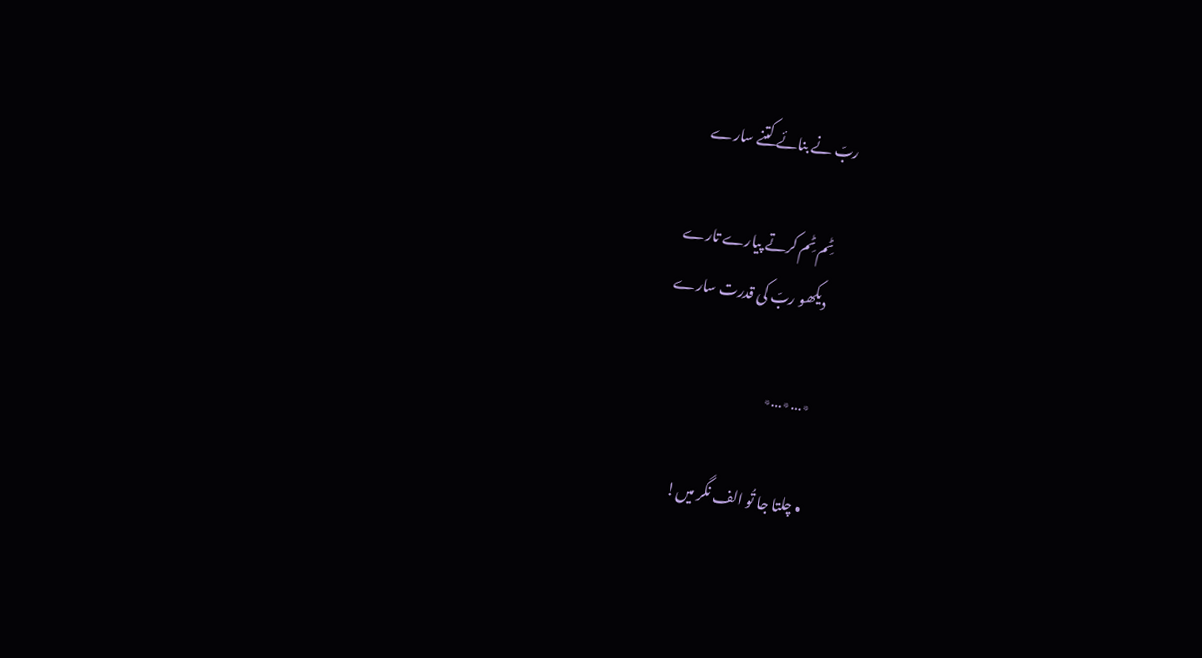ربّ نے بنائے کتنے سارے

    ٹِم ٹِم کرتے پیارے تارے
    دیکھو ربّ کی قدرت سارے

    ٭…٭…٭

  • چلتا جا تُو الف نگر میں!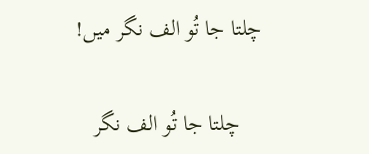چلتا جا تُو الف نگر میں!

    چلتا جا تُو الف نگر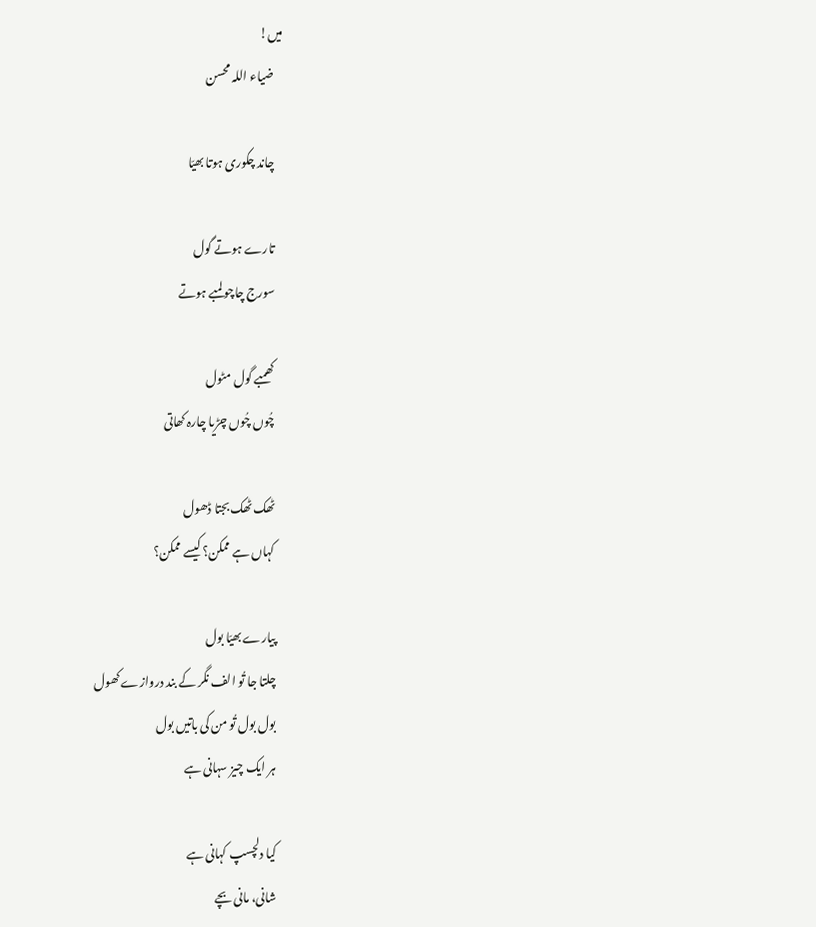میں!
    ضیاء اللہ محسن

    چاند چکوری ہوتا بھیّا

    تارے ہوتے گول
    سورج چاچو لمبے ہوتے

    کھمبے گول مٹول
    چُوں چُوں چڑیا چارہ کھاتی

    ٹھک ٹھک بجتا ڈھول
    کہاں ہے ممکن؟ کیسے ممکن؟

    پیارے بھیّا بول
    چلتا جا تُو الف نگر کے بند دروازے کھول
    بول بول تُو من کی باتیں بول
    ہر ایک چیز سہانی ہے

    کیا دلچسپ کہانی ہے
    شانی، مانی بچے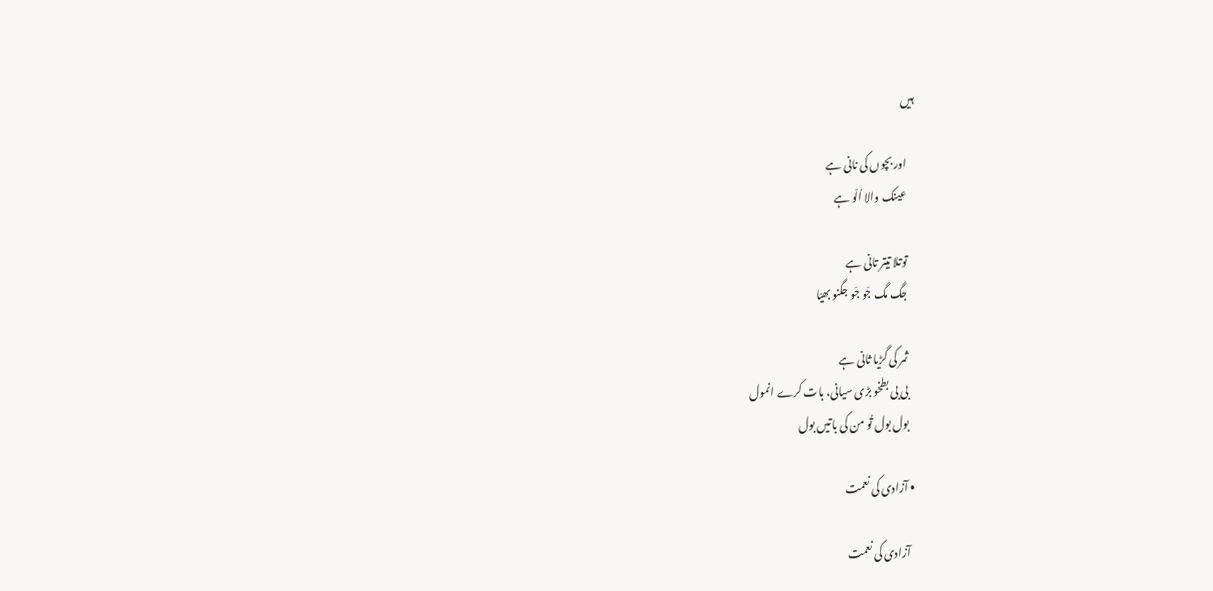ہیں

    اور بچوں کی نانی ہے
    عینک والا اُلّو ہے

    توتلا تیتر تانی ہے
    جگ مگ جَو جَو جگنو بھیّا

    ثمر کی گڑیا ثانی ہے
    بی بی بطخو بڑی سیانی، بات کرے انمول
    بول بول تُو من کی باتیں بول

  • آزادی کی نعمت

    آزادی کی نعمت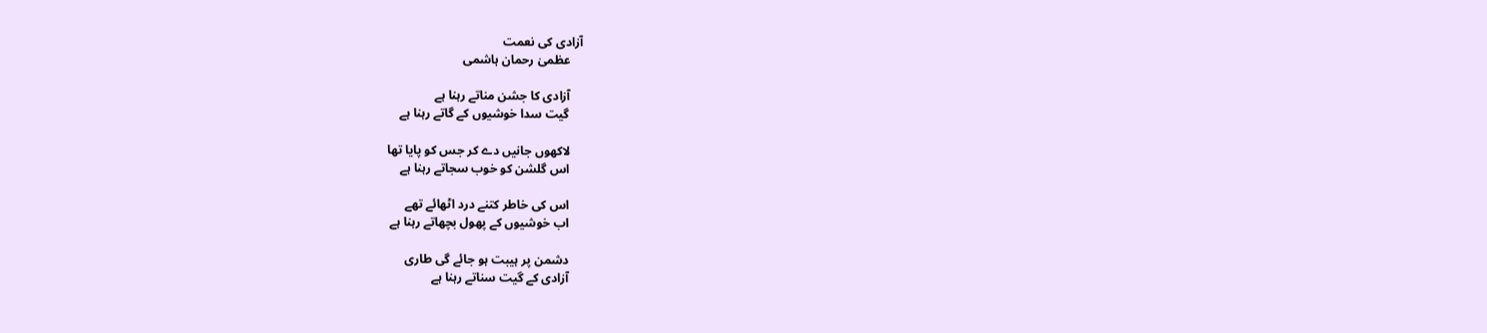آزادی کی نعمت
    عظمیٰ رحمان ہاشمی

    آزادی کا جشن مناتے رہنا ہے
    گیت سدا خوشیوں کے گاتے رہنا ہے

    لاکھوں جانیں دے کر جس کو پایا تھا
    اس گلشن کو خوب سجاتے رہنا ہے

    اس کی خاطر کتنے درد اٹھائے تھے
    اب خوشیوں کے پھول بچھاتے رہنا ہے

    دشمن پر ہیبت ہو جائے گی طاری
    آزادی کے گیت سناتے رہنا ہے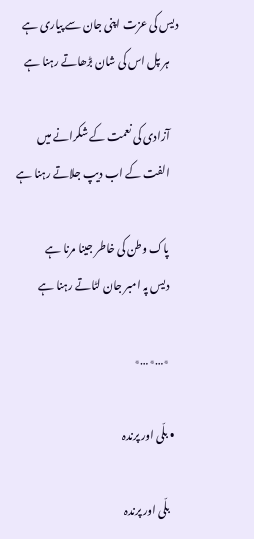دیس کی عزت اپنی جان سے پیاری ہے
    ہر پل اس کی شان بڑھاتے رہنا ہے

    آزادی کی نعمت کے شکرانے میں
    الفت کے اب دیپ جلاتے رہنا ہے

    پاک وطن کی خاطر جینا مرنا ہے
    دیس پہ امبر جان لٹاتے رہنا ہے

    ٭…٭…٭

  • بلّی اور پرندہ

    بلّی اور پرندہ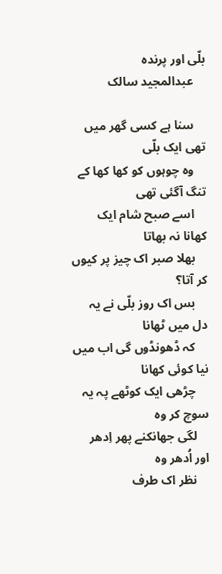بلّی اور پرندہ
    عبدالمجید سالک

    سنا ہے کسی گھر میں تھی ایک بلّی
    وہ چوہوں کو کھا کھا کے تنگ آگئی تھی
    اسے صبح شام ایک کھانا نہ بھاتا
    بھلا صبر اک چیز پر کیوں کر آتا؟
    بس اک روز بلّی نے یہ دل میں ٹھانا
    کہ ڈھونڈوں گی اب میں نیا کوئی کھانا
    چڑھی ایک کوٹھے پہ یہ سوچ کر وہ
    لگی جھانکنے پھر اِدھر اور اُدھر وہ
    نظر اک طرف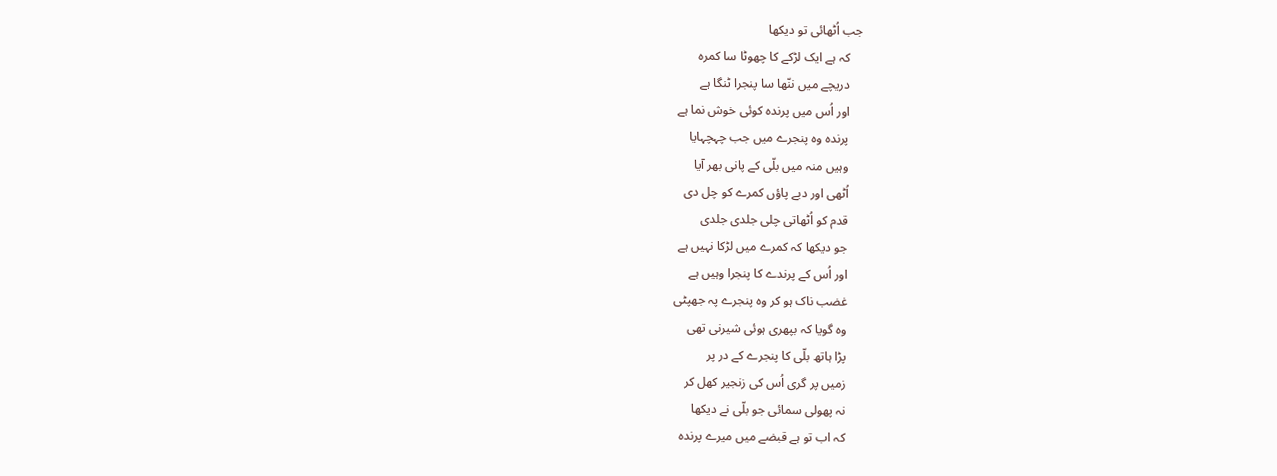جب اُٹھائی تو دیکھا
    کہ ہے ایک لڑکے کا چھوٹا سا کمرہ
    دریچے میں ننّھا سا پنجرا ٹنگا ہے
    اور اُس میں پرندہ کوئی خوش نما ہے
    پرندہ وہ پنجرے میں جب چہچہایا
    وہیں منہ میں بلّی کے پانی بھر آیا
    اُٹھی اور دبے پاؤں کمرے کو چل دی
    قدم کو اُٹھاتی چلی جلدی جلدی
    جو دیکھا کہ کمرے میں لڑکا نہیں ہے
    اور اُس کے پرندے کا پنجرا وہیں ہے
    غضب ناک ہو کر وہ پنجرے پہ جھپٹی
    وہ گویا کہ بپھری ہوئی شیرنی تھی
    پڑا ہاتھ بلّی کا پنجرے کے در پر
    زمیں پر گری اُس کی زنجیر کھل کر
    نہ پھولی سمائی جو بلّی نے دیکھا
    کہ اب تو ہے قبضے میں میرے پرندہ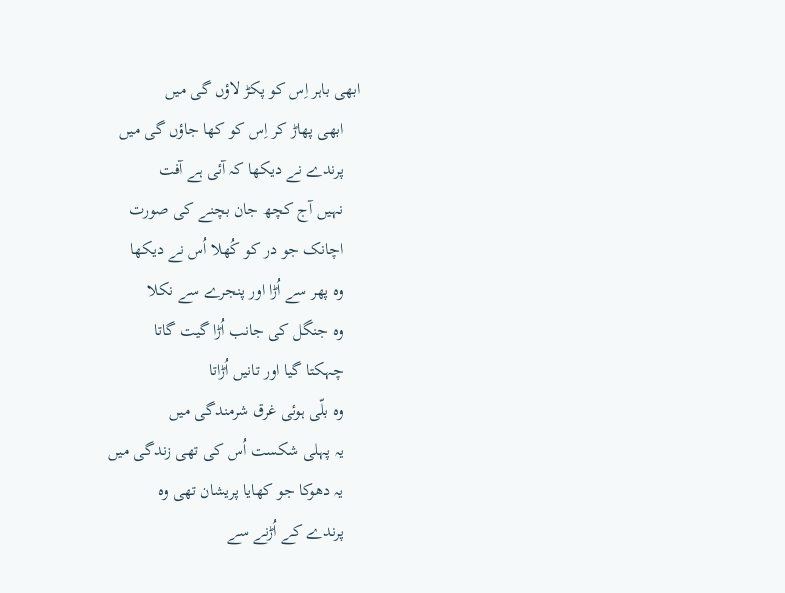ابھی باہر اِس کو پکڑ لاؤں گی میں
    ابھی پھاڑ کر اِس کو کھا جاؤں گی میں
    پرندے نے دیکھا کہ آئی ہے آفت
    نہیں آج کچھ جان بچنے کی صورت
    اچانک جو در کو کُھلا اُس نے دیکھا
    وہ پھر سے اُڑا اور پنجرے سے نکلا
    وہ جنگل کی جانب اُڑا گیت گاتا
    چہکتا گیا اور تانیں اُڑاتا
    وہ بلّی ہوئی غرق شرمندگی میں
    یہ پہلی شکست اُس کی تھی زندگی میں
    یہ دھوکا جو کھایا پریشان تھی وہ
    پرندے کے اُڑنے سے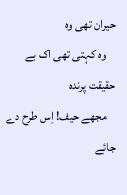حیران تھی وہ
    وہ کہتی تھی اک بے حقیقت پرندہ
    مجھے حیف! اِس طرح دے جائے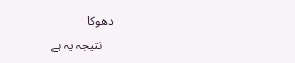دھوکا
    نتیجہ یہ ہے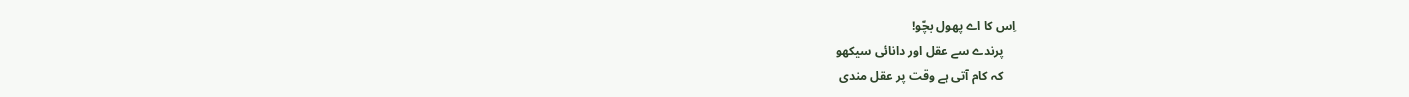اِس کا اے پھول بچّو!
    پرندے سے عقل اور دانائی سیکھو
    کہ کام آتی ہے وقت پر عقل مندی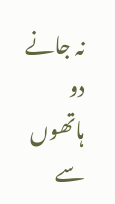نہ جانے دو ہاتھوں سے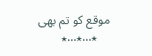موقع کو تم بھی
    ٭…٭…٭